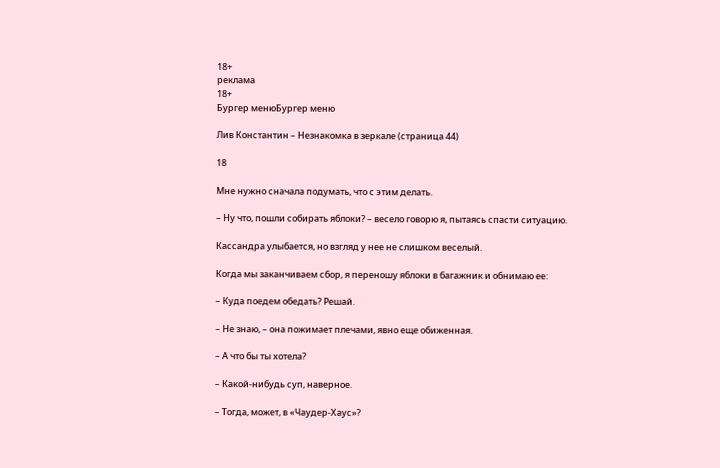18+
реклама
18+
Бургер менюБургер меню

Лив Константин – Незнакомка в зеркале (страница 44)

18

Мне нужно сначала подумать, что с этим делать.

– Ну что, пошли собирать яблоки? – весело говорю я, пытаясь спасти ситуацию.

Кассандра улыбается, но взгляд у нее не слишком веселый.

Когда мы заканчиваем сбор, я переношу яблоки в багажник и обнимаю ее:

– Куда поедем обедать? Решай.

– Не знаю, – она пожимает плечами, явно еще обиженная.

– А что бы ты хотела?

– Какой-нибудь суп, наверное.

– Тогда, может, в «Чаудер-Хаус»?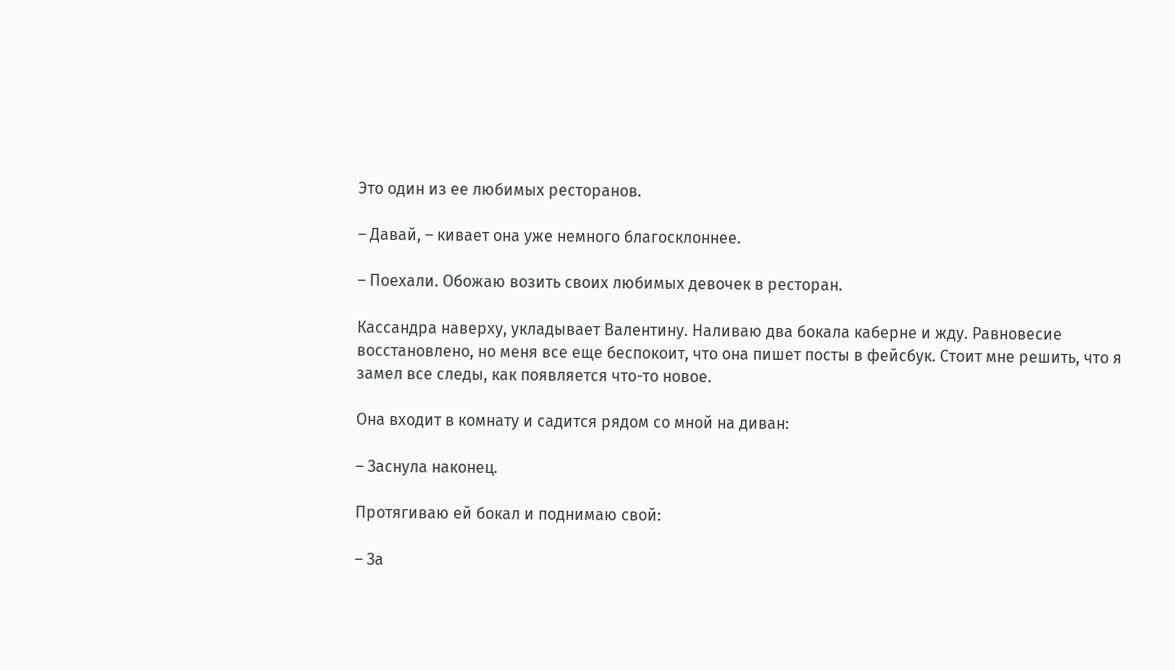Это один из ее любимых ресторанов.

– Давай, – кивает она уже немного благосклоннее.

– Поехали. Обожаю возить своих любимых девочек в ресторан.

Кассандра наверху, укладывает Валентину. Наливаю два бокала каберне и жду. Равновесие восстановлено, но меня все еще беспокоит, что она пишет посты в фейсбук. Стоит мне решить, что я замел все следы, как появляется что-то новое.

Она входит в комнату и садится рядом со мной на диван:

– Заснула наконец.

Протягиваю ей бокал и поднимаю свой:

– За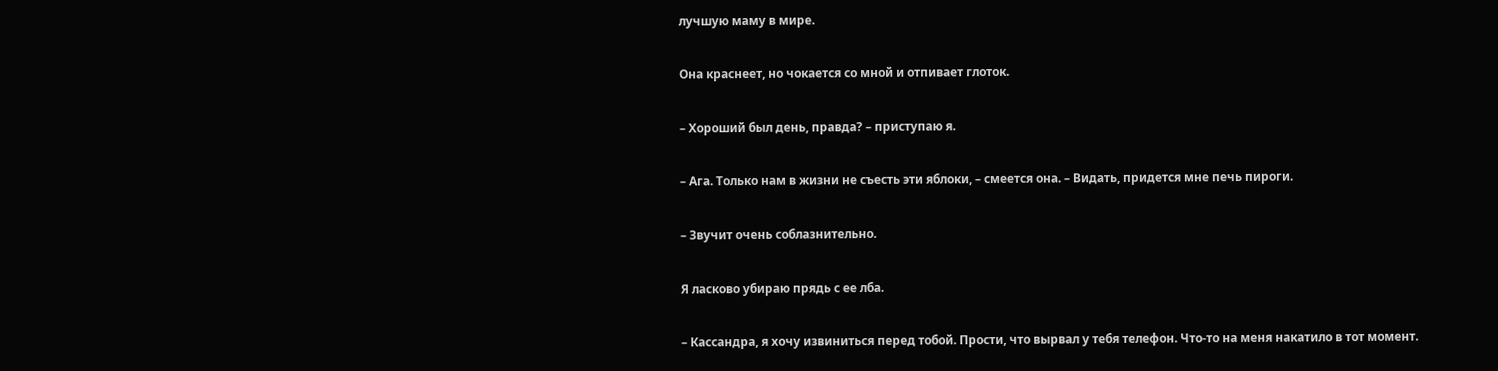лучшую маму в мире.

Она краснеет, но чокается со мной и отпивает глоток.

– Хороший был день, правда? – приступаю я.

– Ага. Только нам в жизни не съесть эти яблоки, – смеется она. – Видать, придется мне печь пироги.

– Звучит очень соблазнительно.

Я ласково убираю прядь с ее лба.

– Кассандра, я хочу извиниться перед тобой. Прости, что вырвал у тебя телефон. Что-то на меня накатило в тот момент.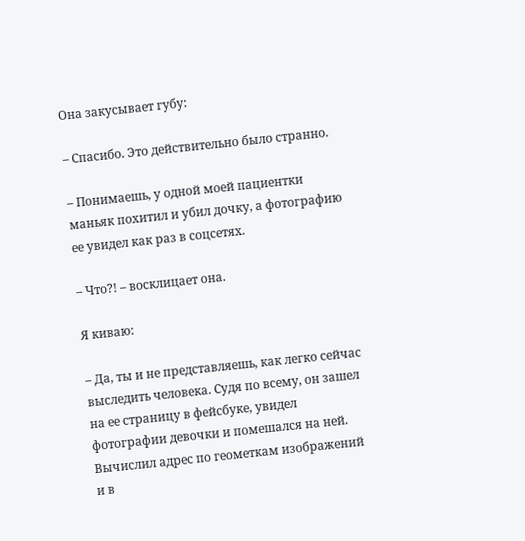Она закусывает губу:

– Спасибо. Это действительно было странно.

– Понимаешь, у одной моей пациентки маньяк похитил и убил дочку, а фотографию ее увидел как раз в соцсетях.

– Что?! – восклицает она.

Я киваю:

– Да, ты и не представляешь, как легко сейчас выследить человека. Судя по всему, он зашел на ее страницу в фейсбуке, увидел фотографии девочки и помешался на ней. Вычислил адрес по геометкам изображений и в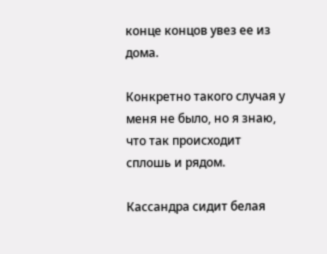конце концов увез ее из дома.

Конкретно такого случая у меня не было, но я знаю, что так происходит сплошь и рядом.

Кассандра сидит белая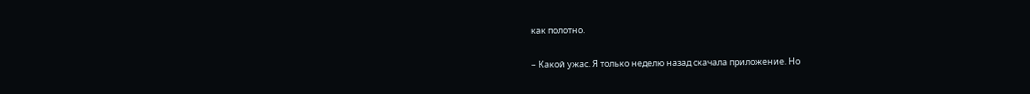как полотно.

– Какой ужас. Я только неделю назад скачала приложение. Но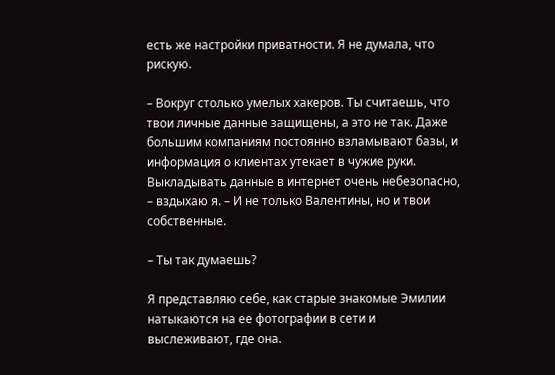есть же настройки приватности. Я не думала, что рискую.

– Вокруг столько умелых хакеров. Ты считаешь, что твои личные данные защищены, а это не так. Даже большим компаниям постоянно взламывают базы, и информация о клиентах утекает в чужие руки. Выкладывать данные в интернет очень небезопасно, – вздыхаю я. – И не только Валентины, но и твои собственные.

– Ты так думаешь?

Я представляю себе, как старые знакомые Эмилии натыкаются на ее фотографии в сети и выслеживают, где она.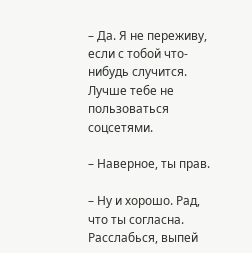– Да. Я не переживу, если с тобой что-нибудь случится. Лучше тебе не пользоваться соцсетями.

– Наверное, ты прав.

– Ну и хорошо. Рад, что ты согласна. Расслабься, выпей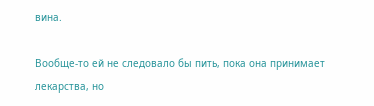вина.

Вообще-то ей не следовало бы пить, пока она принимает лекарства, но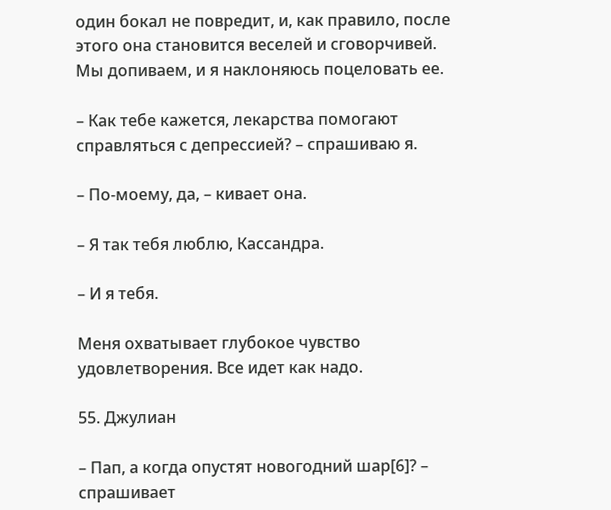один бокал не повредит, и, как правило, после этого она становится веселей и сговорчивей. Мы допиваем, и я наклоняюсь поцеловать ее.

– Как тебе кажется, лекарства помогают справляться с депрессией? – спрашиваю я.

– По-моему, да, – кивает она.

– Я так тебя люблю, Кассандра.

– И я тебя.

Меня охватывает глубокое чувство удовлетворения. Все идет как надо.

55. Джулиан

– Пап, а когда опустят новогодний шар[6]? – спрашивает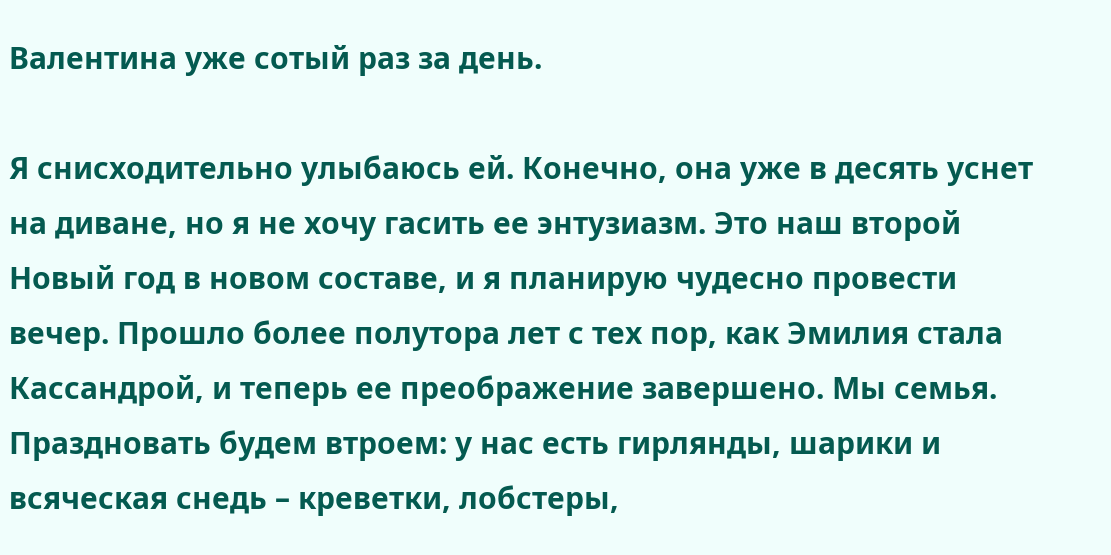Валентина уже сотый раз за день.

Я снисходительно улыбаюсь ей. Конечно, она уже в десять уснет на диване, но я не хочу гасить ее энтузиазм. Это наш второй Новый год в новом составе, и я планирую чудесно провести вечер. Прошло более полутора лет с тех пор, как Эмилия стала Кассандрой, и теперь ее преображение завершено. Мы семья. Праздновать будем втроем: у нас есть гирлянды, шарики и всяческая снедь – креветки, лобстеры,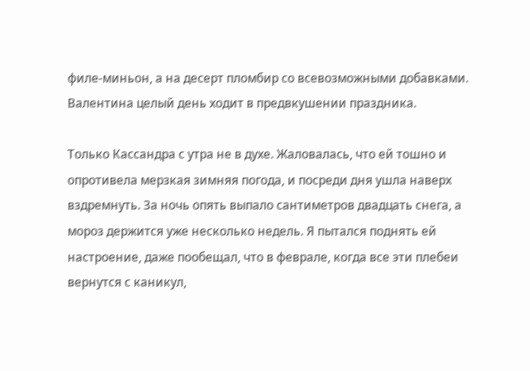филе-миньон, а на десерт пломбир со всевозможными добавками. Валентина целый день ходит в предвкушении праздника.

Только Кассандра с утра не в духе. Жаловалась, что ей тошно и опротивела мерзкая зимняя погода, и посреди дня ушла наверх вздремнуть. За ночь опять выпало сантиметров двадцать снега, а мороз держится уже несколько недель. Я пытался поднять ей настроение, даже пообещал, что в феврале, когда все эти плебеи вернутся с каникул,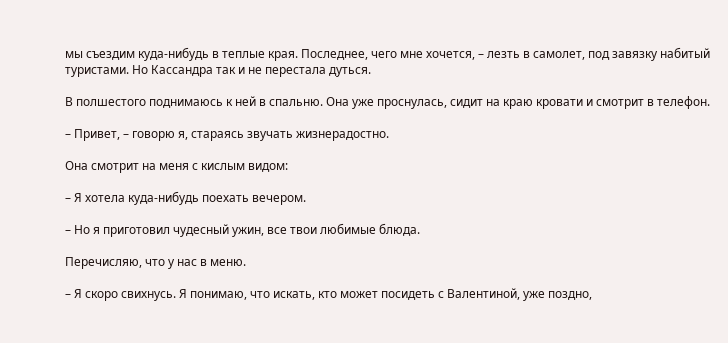мы съездим куда-нибудь в теплые края. Последнее, чего мне хочется, – лезть в самолет, под завязку набитый туристами. Но Кассандра так и не перестала дуться.

В полшестого поднимаюсь к ней в спальню. Она уже проснулась, сидит на краю кровати и смотрит в телефон.

– Привет, – говорю я, стараясь звучать жизнерадостно.

Она смотрит на меня с кислым видом:

– Я хотела куда-нибудь поехать вечером.

– Но я приготовил чудесный ужин, все твои любимые блюда.

Перечисляю, что у нас в меню.

– Я скоро свихнусь. Я понимаю, что искать, кто может посидеть с Валентиной, уже поздно,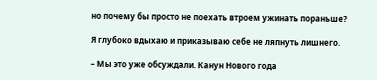но почему бы просто не поехать втроем ужинать пораньше?

Я глубоко вдыхаю и приказываю себе не ляпнуть лишнего.

– Мы это уже обсуждали. Канун Нового года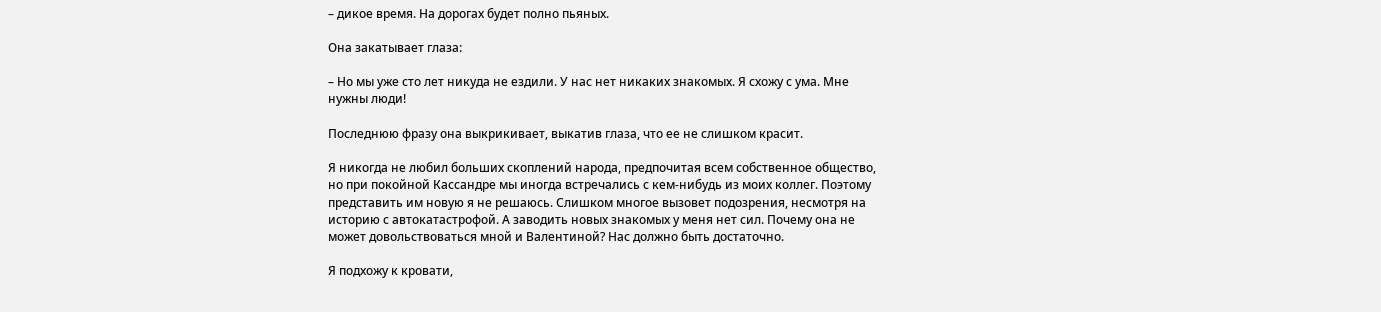– дикое время. На дорогах будет полно пьяных.

Она закатывает глаза:

– Но мы уже сто лет никуда не ездили. У нас нет никаких знакомых. Я схожу с ума. Мне нужны люди!

Последнюю фразу она выкрикивает, выкатив глаза, что ее не слишком красит.

Я никогда не любил больших скоплений народа, предпочитая всем собственное общество, но при покойной Кассандре мы иногда встречались с кем-нибудь из моих коллег. Поэтому представить им новую я не решаюсь. Слишком многое вызовет подозрения, несмотря на историю с автокатастрофой. А заводить новых знакомых у меня нет сил. Почему она не может довольствоваться мной и Валентиной? Нас должно быть достаточно.

Я подхожу к кровати,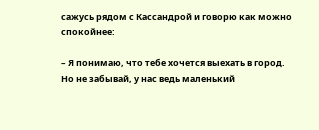сажусь рядом с Кассандрой и говорю как можно спокойнее:

– Я понимаю, что тебе хочется выехать в город. Но не забывай, у нас ведь маленький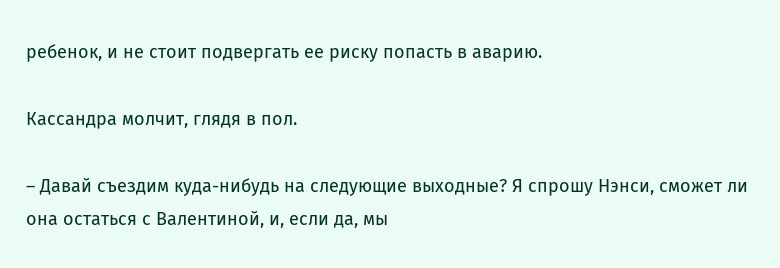ребенок, и не стоит подвергать ее риску попасть в аварию.

Кассандра молчит, глядя в пол.

– Давай съездим куда-нибудь на следующие выходные? Я спрошу Нэнси, сможет ли она остаться с Валентиной, и, если да, мы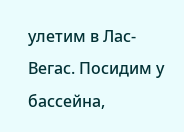улетим в Лас-Вегас. Посидим у бассейна,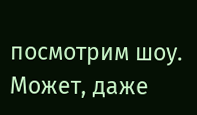посмотрим шоу. Может, даже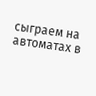сыграем на автоматах в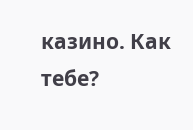казино. Как тебе?